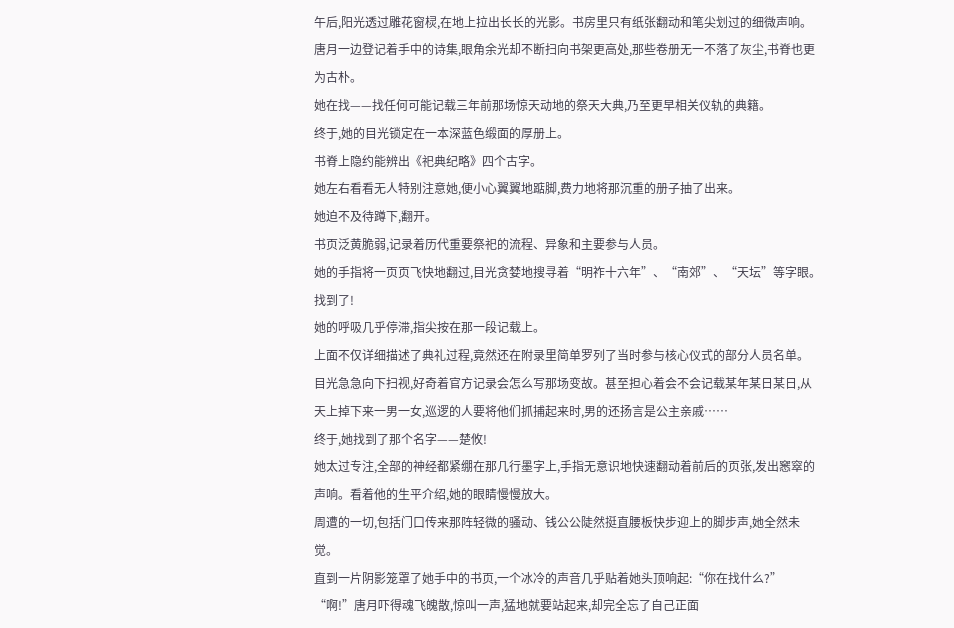午后,阳光透过雕花窗棂,在地上拉出长长的光影。书房里只有纸张翻动和笔尖划过的细微声响。
唐月一边登记着手中的诗集,眼角余光却不断扫向书架更高处,那些卷册无一不落了灰尘,书脊也更为古朴。
她在找——找任何可能记载三年前那场惊天动地的祭天大典,乃至更早相关仪轨的典籍。
终于,她的目光锁定在一本深蓝色缎面的厚册上。
书脊上隐约能辨出《祀典纪略》四个古字。
她左右看看无人特别注意她,便小心翼翼地踮脚,费力地将那沉重的册子抽了出来。
她迫不及待蹲下,翻开。
书页泛黄脆弱,记录着历代重要祭祀的流程、异象和主要参与人员。
她的手指将一页页飞快地翻过,目光贪婪地搜寻着“明祚十六年”、“南郊”、“天坛”等字眼。
找到了!
她的呼吸几乎停滞,指尖按在那一段记载上。
上面不仅详细描述了典礼过程,竟然还在附录里简单罗列了当时参与核心仪式的部分人员名单。
目光急急向下扫视,好奇着官方记录会怎么写那场变故。甚至担心着会不会记载某年某日某日,从天上掉下来一男一女,巡逻的人要将他们抓捕起来时,男的还扬言是公主亲戚……
终于,她找到了那个名字——楚攸!
她太过专注,全部的神经都紧绷在那几行墨字上,手指无意识地快速翻动着前后的页张,发出窸窣的声响。看着他的生平介绍,她的眼睛慢慢放大。
周遭的一切,包括门口传来那阵轻微的骚动、钱公公陡然挺直腰板快步迎上的脚步声,她全然未觉。
直到一片阴影笼罩了她手中的书页,一个冰冷的声音几乎贴着她头顶响起:“你在找什么?”
“啊!”唐月吓得魂飞魄散,惊叫一声,猛地就要站起来,却完全忘了自己正面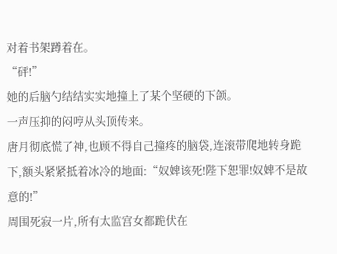对着书架蹲着在。
“砰!”
她的后脑勺结结实实地撞上了某个坚硬的下颌。
一声压抑的闷哼从头顶传来。
唐月彻底慌了神,也顾不得自己撞疼的脑袋,连滚带爬地转身跪下,额头紧紧抵着冰冷的地面:“奴婢该死!陛下恕罪!奴婢不是故意的!”
周围死寂一片,所有太监宫女都跪伏在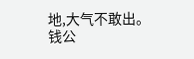地,大气不敢出。
钱公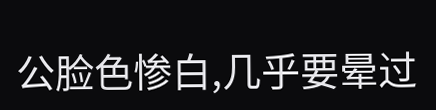公脸色惨白,几乎要晕过